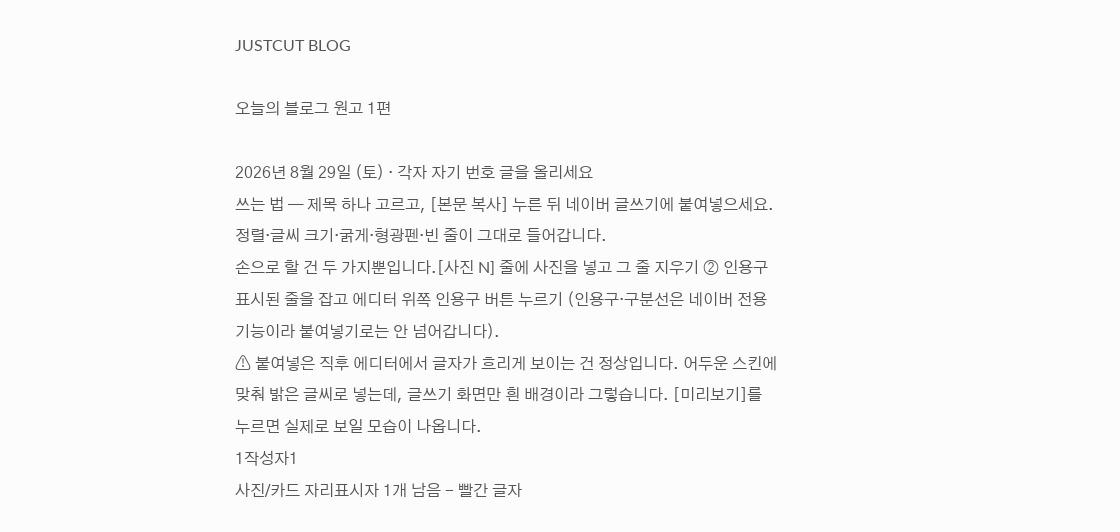JUSTCUT BLOG

오늘의 블로그 원고 1편

2026년 8월 29일 (토) · 각자 자기 번호 글을 올리세요
쓰는 법 — 제목 하나 고르고, [본문 복사] 누른 뒤 네이버 글쓰기에 붙여넣으세요. 정렬·글씨 크기·굵게·형광펜·빈 줄이 그대로 들어갑니다.
손으로 할 건 두 가지뿐입니다.[사진 N] 줄에 사진을 넣고 그 줄 지우기 ② 인용구 표시된 줄을 잡고 에디터 위쪽 인용구 버튼 누르기 (인용구·구분선은 네이버 전용 기능이라 붙여넣기로는 안 넘어갑니다).
⚠ 붙여넣은 직후 에디터에서 글자가 흐리게 보이는 건 정상입니다. 어두운 스킨에 맞춰 밝은 글씨로 넣는데, 글쓰기 화면만 흰 배경이라 그렇습니다. [미리보기]를 누르면 실제로 보일 모습이 나옵니다.
1작성자1
사진/카드 자리표시자 1개 남음 - 빨간 글자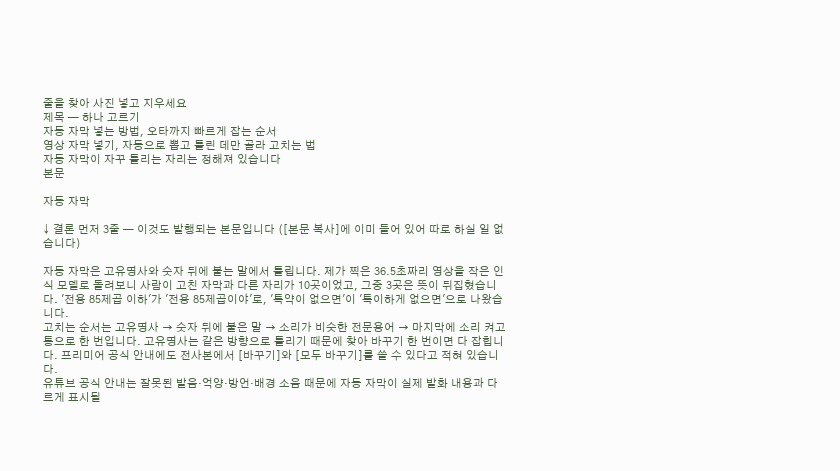줄을 찾아 사진 넣고 지우세요
제목 — 하나 고르기
자동 자막 넣는 방법, 오타까지 빠르게 잡는 순서
영상 자막 넣기, 자동으로 뽑고 틀린 데만 골라 고치는 법
자동 자막이 자꾸 틀리는 자리는 정해져 있습니다
본문

자동 자막

↓ 결론 먼저 3줄 — 이것도 발행되는 본문입니다 ([본문 복사]에 이미 들어 있어 따로 하실 일 없습니다)

자동 자막은 고유명사와 숫자 뒤에 붙는 말에서 틀립니다. 제가 찍은 36.5초짜리 영상을 작은 인식 모델로 돌려보니 사람이 고친 자막과 다른 자리가 10곳이었고, 그중 3곳은 뜻이 뒤집혔습니다. '전용 85제곱 이하'가 '전용 85제곱이야'로, '특약이 없으면'이 '특이하게 없으면'으로 나왔습니다.
고치는 순서는 고유명사 → 숫자 뒤에 붙은 말 → 소리가 비슷한 전문용어 → 마지막에 소리 켜고 통으로 한 번입니다. 고유명사는 같은 방향으로 틀리기 때문에 찾아 바꾸기 한 번이면 다 잡힙니다. 프리미어 공식 안내에도 전사본에서 [바꾸기]와 [모두 바꾸기]를 쓸 수 있다고 적혀 있습니다.
유튜브 공식 안내는 잘못된 발음·억양·방언·배경 소음 때문에 자동 자막이 실제 발화 내용과 다르게 표시될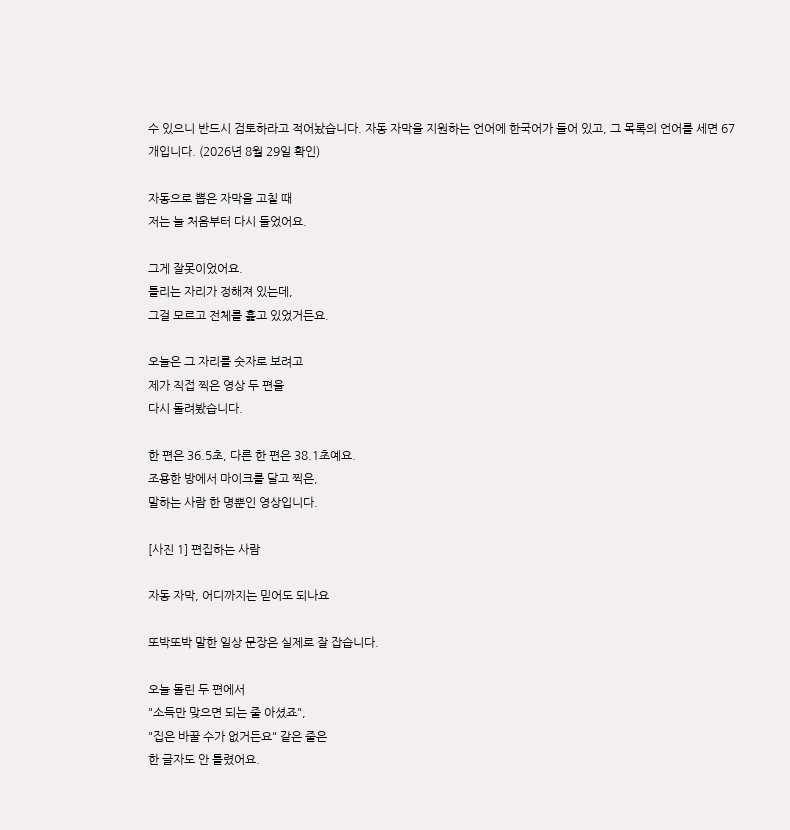수 있으니 반드시 검토하라고 적어놨습니다. 자동 자막을 지원하는 언어에 한국어가 들어 있고, 그 목록의 언어를 세면 67개입니다. (2026년 8월 29일 확인)

자동으로 뽑은 자막을 고칠 때
저는 늘 처음부터 다시 들었어요.

그게 잘못이었어요.
틀리는 자리가 정해져 있는데,
그걸 모르고 전체를 훑고 있었거든요.

오늘은 그 자리를 숫자로 보려고
제가 직접 찍은 영상 두 편을
다시 돌려봤습니다.

한 편은 36.5초, 다른 한 편은 38.1초예요.
조용한 방에서 마이크를 달고 찍은,
말하는 사람 한 명뿐인 영상입니다.

[사진 1] 편집하는 사람

자동 자막, 어디까지는 믿어도 되나요

또박또박 말한 일상 문장은 실제로 잘 잡습니다.

오늘 돌린 두 편에서
"소득만 맞으면 되는 줄 아셨죠",
"집은 바꿀 수가 없거든요" 같은 줄은
한 글자도 안 틀렸어요.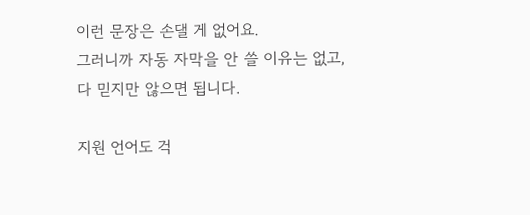이런 문장은 손댈 게 없어요.
그러니까 자동 자막을 안 쓸 이유는 없고,
다 믿지만 않으면 됩니다.

지원 언어도 걱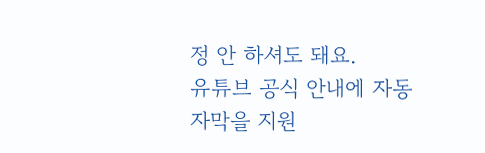정 안 하셔도 돼요.
유튜브 공식 안내에 자동 자막을 지원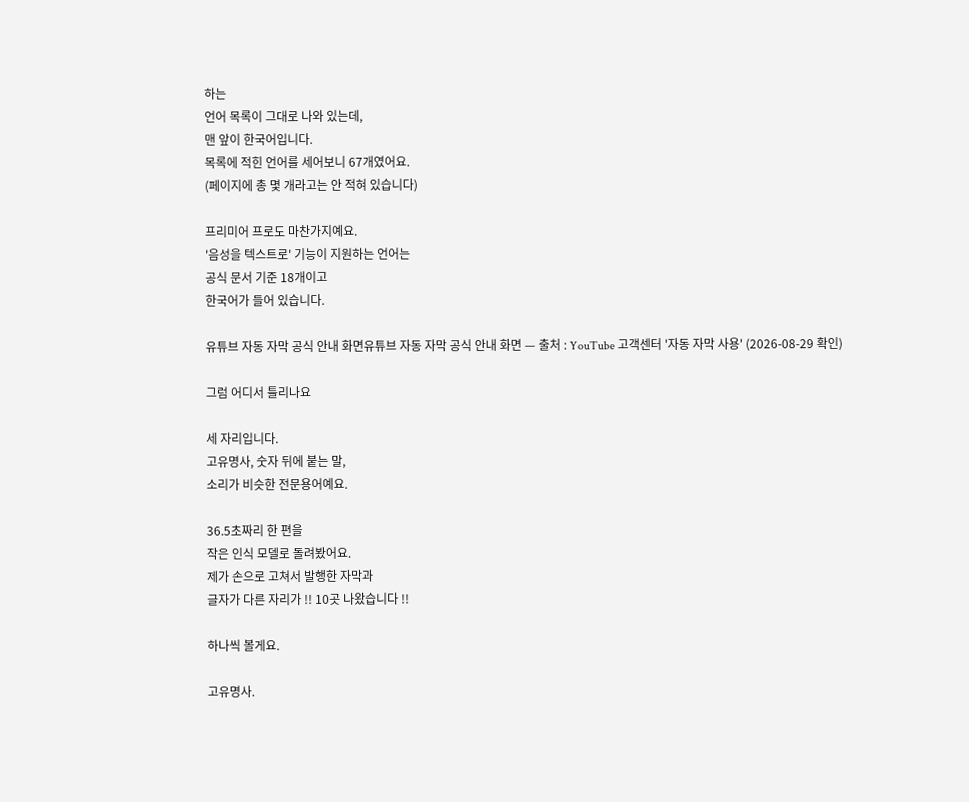하는
언어 목록이 그대로 나와 있는데,
맨 앞이 한국어입니다.
목록에 적힌 언어를 세어보니 67개였어요.
(페이지에 총 몇 개라고는 안 적혀 있습니다)

프리미어 프로도 마찬가지예요.
'음성을 텍스트로' 기능이 지원하는 언어는
공식 문서 기준 18개이고
한국어가 들어 있습니다.

유튜브 자동 자막 공식 안내 화면유튜브 자동 자막 공식 안내 화면 — 출처 : YouTube 고객센터 '자동 자막 사용' (2026-08-29 확인)

그럼 어디서 틀리나요

세 자리입니다.
고유명사, 숫자 뒤에 붙는 말,
소리가 비슷한 전문용어예요.

36.5초짜리 한 편을
작은 인식 모델로 돌려봤어요.
제가 손으로 고쳐서 발행한 자막과
글자가 다른 자리가 !! 10곳 나왔습니다 !!

하나씩 볼게요.

고유명사.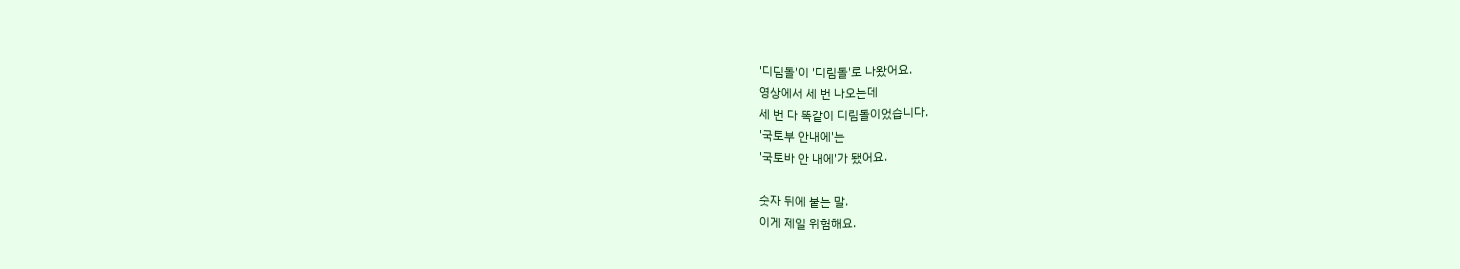'디딤돌'이 '디림돌'로 나왔어요.
영상에서 세 번 나오는데
세 번 다 똑같이 디림돌이었습니다.
'국토부 안내에'는
'국토바 안 내에'가 됐어요.

숫자 뒤에 붙는 말.
이게 제일 위험해요.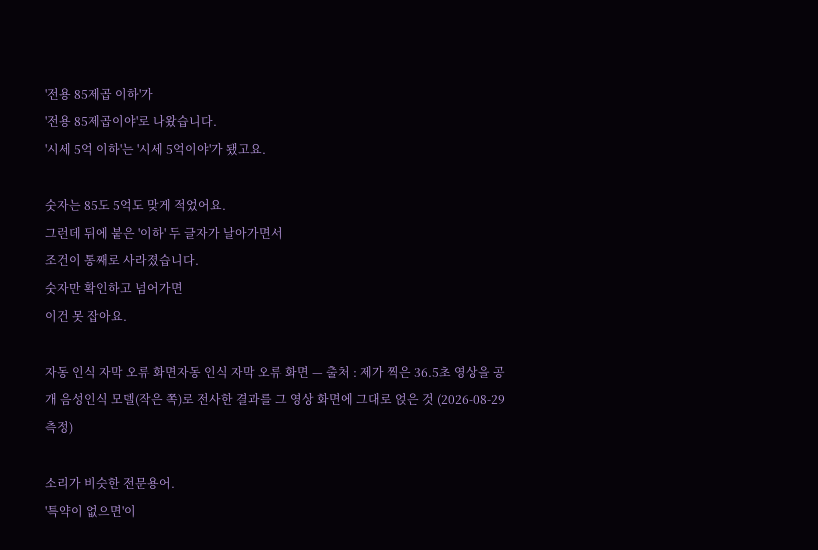'전용 85제곱 이하'가
'전용 85제곱이야'로 나왔습니다.
'시세 5억 이하'는 '시세 5억이야'가 됐고요.

숫자는 85도 5억도 맞게 적었어요.
그런데 뒤에 붙은 '이하' 두 글자가 날아가면서
조건이 통째로 사라졌습니다.
숫자만 확인하고 넘어가면
이건 못 잡아요.

자동 인식 자막 오류 화면자동 인식 자막 오류 화면 — 출처 : 제가 찍은 36.5초 영상을 공개 음성인식 모델(작은 쪽)로 전사한 결과를 그 영상 화면에 그대로 얹은 것 (2026-08-29 측정)

소리가 비슷한 전문용어.
'특약이 없으면'이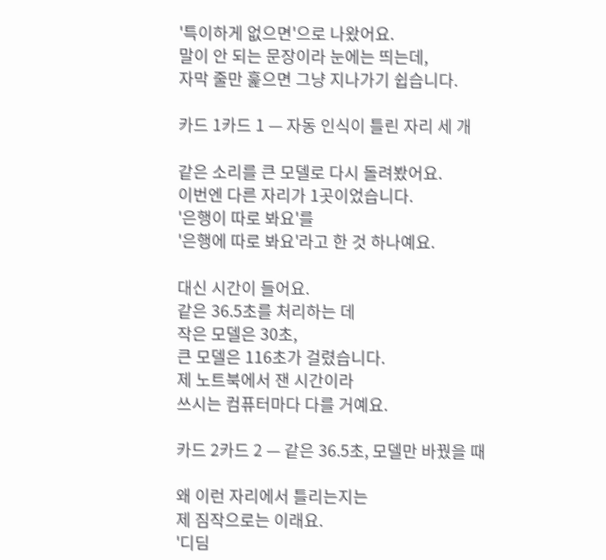'특이하게 없으면'으로 나왔어요.
말이 안 되는 문장이라 눈에는 띄는데,
자막 줄만 훑으면 그냥 지나가기 쉽습니다.

카드 1카드 1 — 자동 인식이 틀린 자리 세 개

같은 소리를 큰 모델로 다시 돌려봤어요.
이번엔 다른 자리가 1곳이었습니다.
'은행이 따로 봐요'를
'은행에 따로 봐요'라고 한 것 하나예요.

대신 시간이 들어요.
같은 36.5초를 처리하는 데
작은 모델은 30초,
큰 모델은 116초가 걸렸습니다.
제 노트북에서 잰 시간이라
쓰시는 컴퓨터마다 다를 거예요.

카드 2카드 2 — 같은 36.5초, 모델만 바꿨을 때

왜 이런 자리에서 틀리는지는
제 짐작으로는 이래요.
'디딤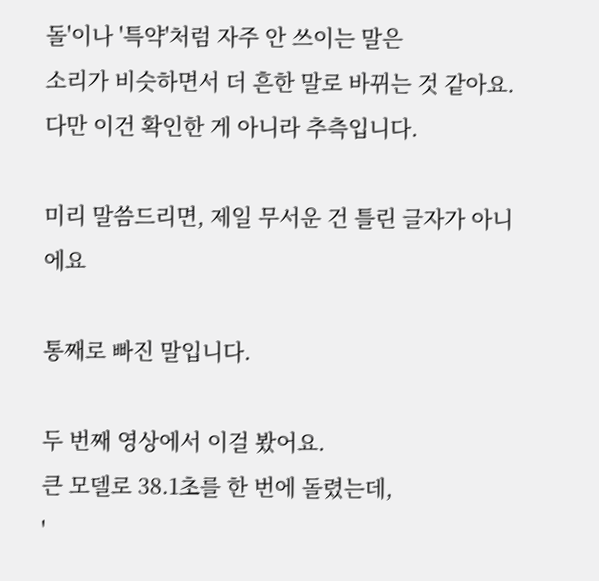돌'이나 '특약'처럼 자주 안 쓰이는 말은
소리가 비슷하면서 더 흔한 말로 바뀌는 것 같아요.
다만 이건 확인한 게 아니라 추측입니다.

미리 말씀드리면, 제일 무서운 건 틀린 글자가 아니에요

통째로 빠진 말입니다.

두 번째 영상에서 이걸 봤어요.
큰 모델로 38.1초를 한 번에 돌렸는데,
'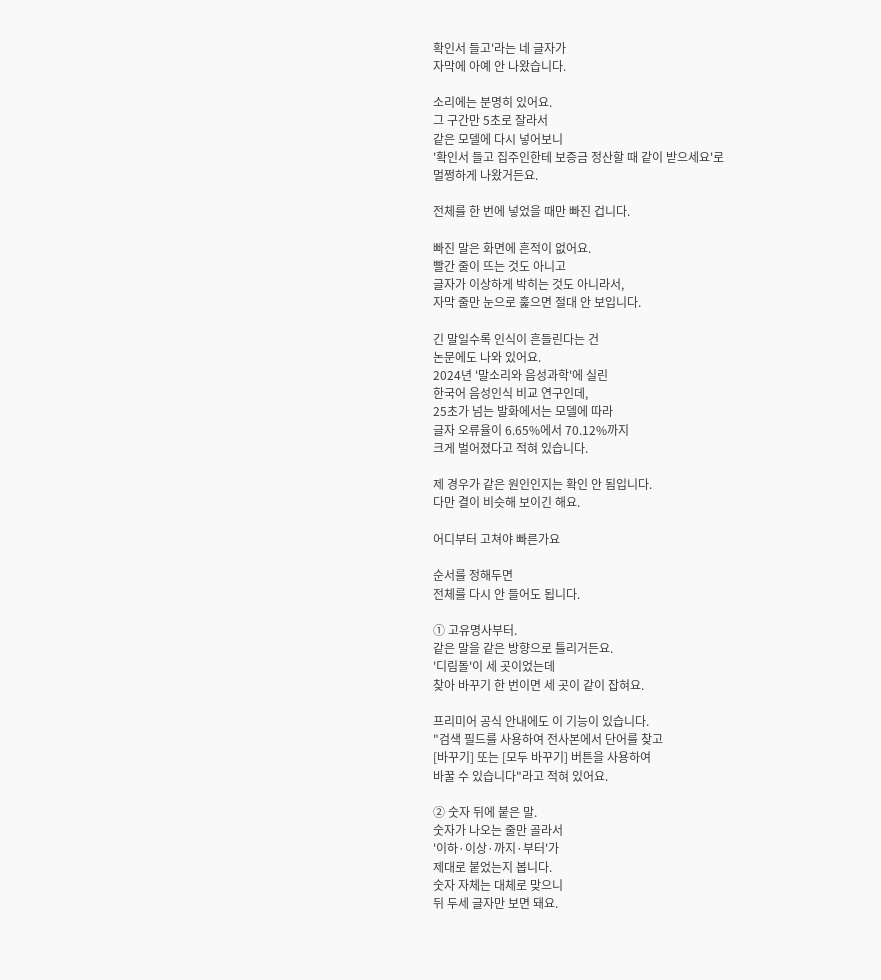확인서 들고'라는 네 글자가
자막에 아예 안 나왔습니다.

소리에는 분명히 있어요.
그 구간만 5초로 잘라서
같은 모델에 다시 넣어보니
'확인서 들고 집주인한테 보증금 정산할 때 같이 받으세요'로
멀쩡하게 나왔거든요.

전체를 한 번에 넣었을 때만 빠진 겁니다.

빠진 말은 화면에 흔적이 없어요.
빨간 줄이 뜨는 것도 아니고
글자가 이상하게 박히는 것도 아니라서,
자막 줄만 눈으로 훑으면 절대 안 보입니다.

긴 말일수록 인식이 흔들린다는 건
논문에도 나와 있어요.
2024년 '말소리와 음성과학'에 실린
한국어 음성인식 비교 연구인데,
25초가 넘는 발화에서는 모델에 따라
글자 오류율이 6.65%에서 70.12%까지
크게 벌어졌다고 적혀 있습니다.

제 경우가 같은 원인인지는 확인 안 됨입니다.
다만 결이 비슷해 보이긴 해요.

어디부터 고쳐야 빠른가요

순서를 정해두면
전체를 다시 안 들어도 됩니다.

① 고유명사부터.
같은 말을 같은 방향으로 틀리거든요.
'디림돌'이 세 곳이었는데
찾아 바꾸기 한 번이면 세 곳이 같이 잡혀요.

프리미어 공식 안내에도 이 기능이 있습니다.
"검색 필드를 사용하여 전사본에서 단어를 찾고
[바꾸기] 또는 [모두 바꾸기] 버튼을 사용하여
바꿀 수 있습니다"라고 적혀 있어요.

② 숫자 뒤에 붙은 말.
숫자가 나오는 줄만 골라서
'이하·이상·까지·부터'가
제대로 붙었는지 봅니다.
숫자 자체는 대체로 맞으니
뒤 두세 글자만 보면 돼요.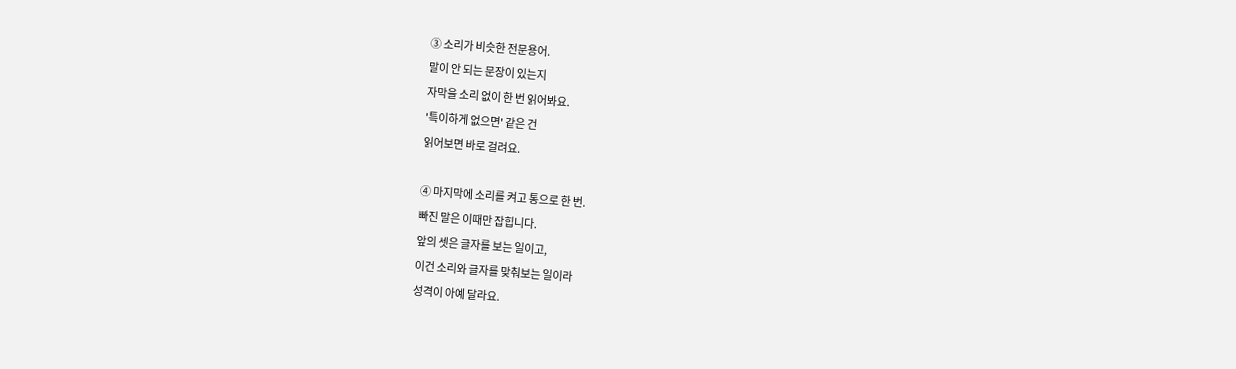③ 소리가 비슷한 전문용어.
말이 안 되는 문장이 있는지
자막을 소리 없이 한 번 읽어봐요.
'특이하게 없으면' 같은 건
읽어보면 바로 걸려요.

④ 마지막에 소리를 켜고 통으로 한 번.
빠진 말은 이때만 잡힙니다.
앞의 셋은 글자를 보는 일이고,
이건 소리와 글자를 맞춰보는 일이라
성격이 아예 달라요.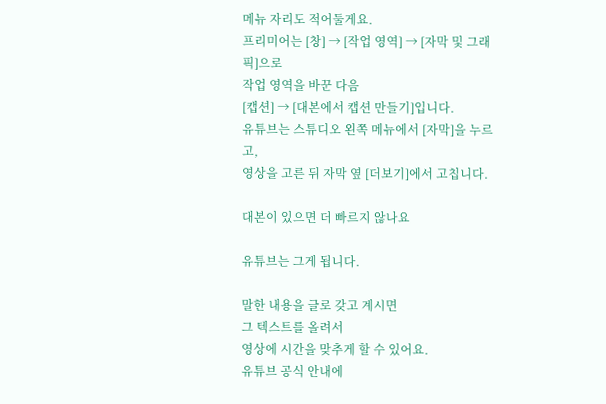메뉴 자리도 적어둘게요.
프리미어는 [창] → [작업 영역] → [자막 및 그래픽]으로
작업 영역을 바꾼 다음
[캡션] → [대본에서 캡션 만들기]입니다.
유튜브는 스튜디오 왼쪽 메뉴에서 [자막]을 누르고,
영상을 고른 뒤 자막 옆 [더보기]에서 고칩니다.

대본이 있으면 더 빠르지 않나요

유튜브는 그게 됩니다.

말한 내용을 글로 갖고 계시면
그 텍스트를 올려서
영상에 시간을 맞추게 할 수 있어요.
유튜브 공식 안내에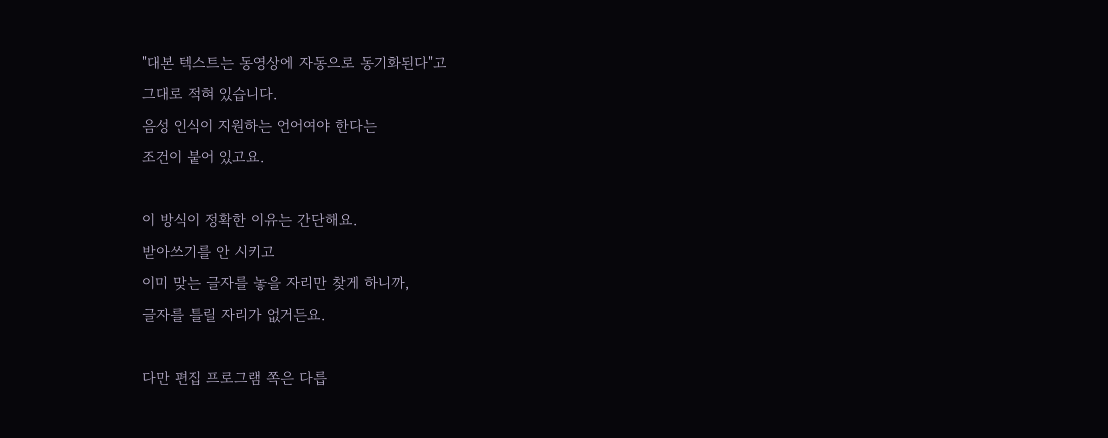"대본 텍스트는 동영상에 자동으로 동기화된다"고
그대로 적혀 있습니다.
음성 인식이 지원하는 언어여야 한다는
조건이 붙어 있고요.

이 방식이 정확한 이유는 간단해요.
받아쓰기를 안 시키고
이미 맞는 글자를 놓을 자리만 찾게 하니까,
글자를 틀릴 자리가 없거든요.

다만 편집 프로그램 쪽은 다릅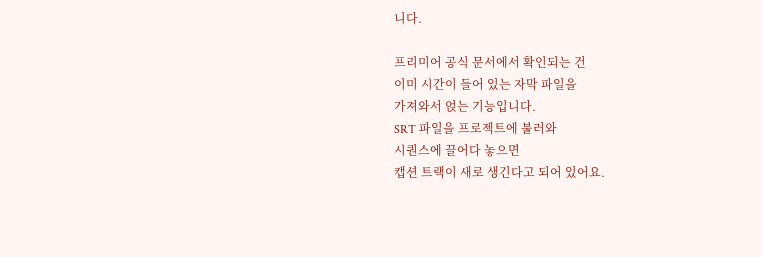니다.

프리미어 공식 문서에서 확인되는 건
이미 시간이 들어 있는 자막 파일을
가져와서 얹는 기능입니다.
SRT 파일을 프로젝트에 불러와
시퀀스에 끌어다 놓으면
캡션 트랙이 새로 생긴다고 되어 있어요.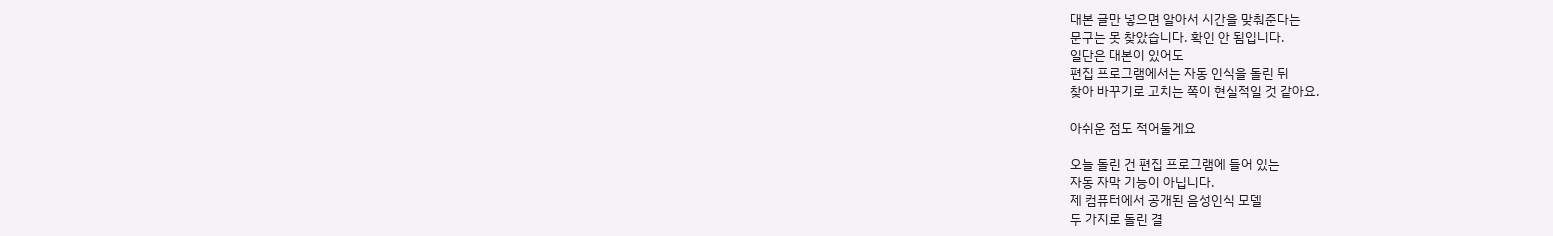대본 글만 넣으면 알아서 시간을 맞춰준다는
문구는 못 찾았습니다. 확인 안 됨입니다.
일단은 대본이 있어도
편집 프로그램에서는 자동 인식을 돌린 뒤
찾아 바꾸기로 고치는 쪽이 현실적일 것 같아요.

아쉬운 점도 적어둘게요

오늘 돌린 건 편집 프로그램에 들어 있는
자동 자막 기능이 아닙니다.
제 컴퓨터에서 공개된 음성인식 모델
두 가지로 돌린 결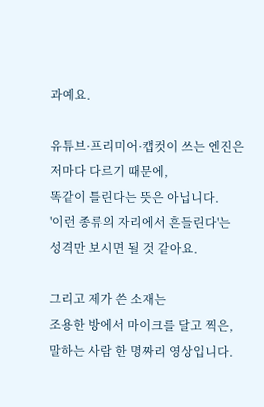과예요.

유튜브·프리미어·캡컷이 쓰는 엔진은
저마다 다르기 때문에,
똑같이 틀린다는 뜻은 아닙니다.
'이런 종류의 자리에서 흔들린다'는
성격만 보시면 될 것 같아요.

그리고 제가 쓴 소재는
조용한 방에서 마이크를 달고 찍은,
말하는 사람 한 명짜리 영상입니다.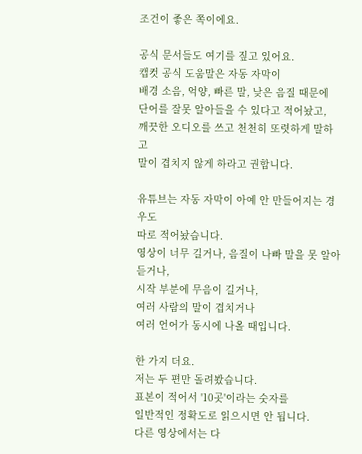조건이 좋은 쪽이에요.

공식 문서들도 여기를 짚고 있어요.
캡컷 공식 도움말은 자동 자막이
배경 소음, 억양, 빠른 말, 낮은 음질 때문에
단어를 잘못 알아들을 수 있다고 적어놨고,
깨끗한 오디오를 쓰고 천천히 또렷하게 말하고
말이 겹치지 않게 하라고 권합니다.

유튜브는 자동 자막이 아예 안 만들어지는 경우도
따로 적어놨습니다.
영상이 너무 길거나, 음질이 나빠 말을 못 알아듣거나,
시작 부분에 무음이 길거나,
여러 사람의 말이 겹치거나
여러 언어가 동시에 나올 때입니다.

한 가지 더요.
저는 두 편만 돌려봤습니다.
표본이 적어서 '10곳'이라는 숫자를
일반적인 정확도로 읽으시면 안 됩니다.
다른 영상에서는 다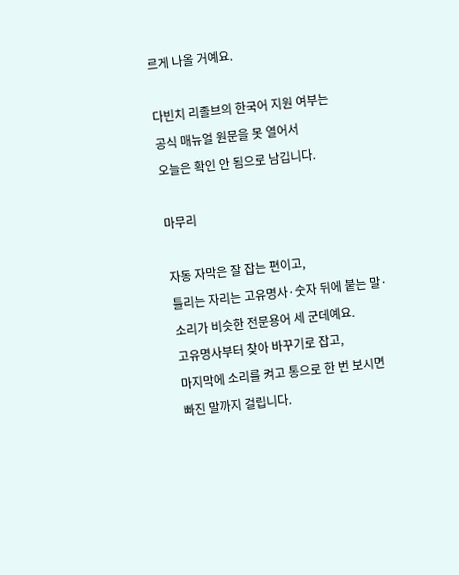르게 나올 거예요.

다빈치 리졸브의 한국어 지원 여부는
공식 매뉴얼 원문을 못 열어서
오늘은 확인 안 됨으로 남깁니다.

마무리

자동 자막은 잘 잡는 편이고,
틀리는 자리는 고유명사·숫자 뒤에 붙는 말·
소리가 비슷한 전문용어 세 군데예요.
고유명사부터 찾아 바꾸기로 잡고,
마지막에 소리를 켜고 통으로 한 번 보시면
빠진 말까지 걸립니다.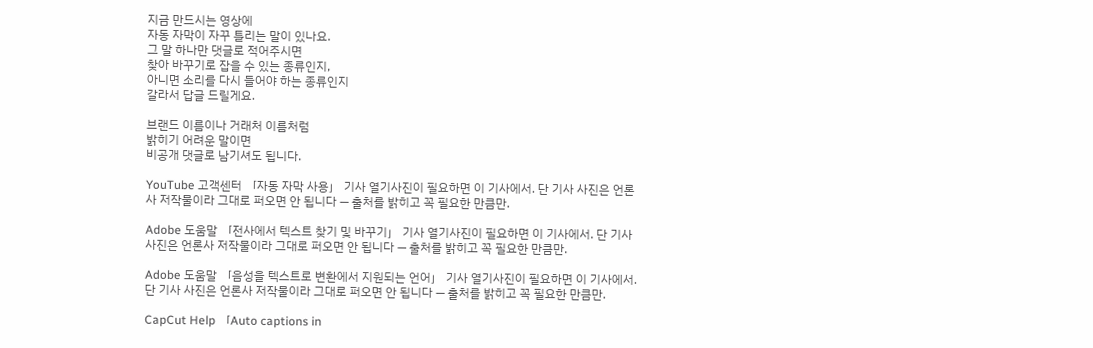지금 만드시는 영상에
자동 자막이 자꾸 틀리는 말이 있나요.
그 말 하나만 댓글로 적어주시면
찾아 바꾸기로 잡을 수 있는 종류인지,
아니면 소리를 다시 들어야 하는 종류인지
갈라서 답글 드릴게요.

브랜드 이름이나 거래처 이름처럼
밝히기 어려운 말이면
비공개 댓글로 남기셔도 됩니다.

YouTube 고객센터 「자동 자막 사용」 기사 열기사진이 필요하면 이 기사에서. 단 기사 사진은 언론사 저작물이라 그대로 퍼오면 안 됩니다 — 출처를 밝히고 꼭 필요한 만큼만.

Adobe 도움말 「전사에서 텍스트 찾기 및 바꾸기」 기사 열기사진이 필요하면 이 기사에서. 단 기사 사진은 언론사 저작물이라 그대로 퍼오면 안 됩니다 — 출처를 밝히고 꼭 필요한 만큼만.

Adobe 도움말 「음성을 텍스트로 변환에서 지원되는 언어」 기사 열기사진이 필요하면 이 기사에서. 단 기사 사진은 언론사 저작물이라 그대로 퍼오면 안 됩니다 — 출처를 밝히고 꼭 필요한 만큼만.

CapCut Help 「Auto captions in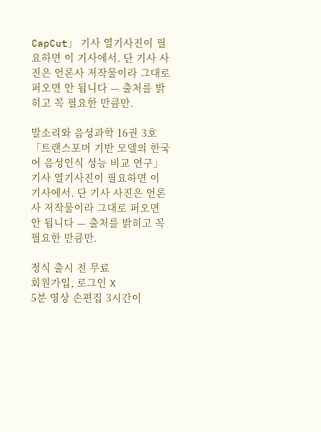CapCut」 기사 열기사진이 필요하면 이 기사에서. 단 기사 사진은 언론사 저작물이라 그대로 퍼오면 안 됩니다 — 출처를 밝히고 꼭 필요한 만큼만.

말소리와 음성과학 16권 3호 「트랜스포머 기반 모델의 한국어 음성인식 성능 비교 연구」 기사 열기사진이 필요하면 이 기사에서. 단 기사 사진은 언론사 저작물이라 그대로 퍼오면 안 됩니다 — 출처를 밝히고 꼭 필요한 만큼만.

정식 출시 전 무료
회원가입, 로그인 X
5분 영상 손편집 3시간이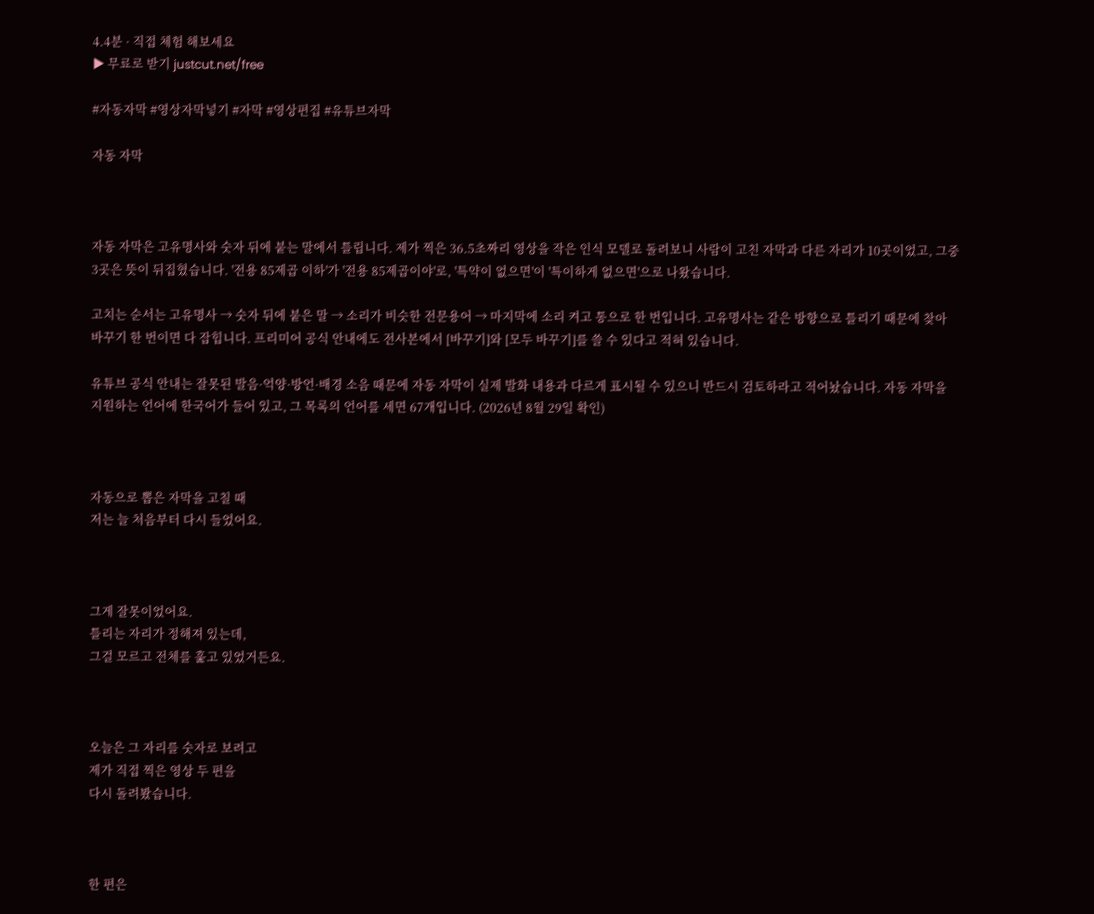4.4분 · 직접 체험 해보세요
▶ 무료로 받기 justcut.net/free

#자동자막 #영상자막넣기 #자막 #영상편집 #유튜브자막

자동 자막



자동 자막은 고유명사와 숫자 뒤에 붙는 말에서 틀립니다. 제가 찍은 36.5초짜리 영상을 작은 인식 모델로 돌려보니 사람이 고친 자막과 다른 자리가 10곳이었고, 그중 3곳은 뜻이 뒤집혔습니다. '전용 85제곱 이하'가 '전용 85제곱이야'로, '특약이 없으면'이 '특이하게 없으면'으로 나왔습니다.

고치는 순서는 고유명사 → 숫자 뒤에 붙은 말 → 소리가 비슷한 전문용어 → 마지막에 소리 켜고 통으로 한 번입니다. 고유명사는 같은 방향으로 틀리기 때문에 찾아 바꾸기 한 번이면 다 잡힙니다. 프리미어 공식 안내에도 전사본에서 [바꾸기]와 [모두 바꾸기]를 쓸 수 있다고 적혀 있습니다.

유튜브 공식 안내는 잘못된 발음·억양·방언·배경 소음 때문에 자동 자막이 실제 발화 내용과 다르게 표시될 수 있으니 반드시 검토하라고 적어놨습니다. 자동 자막을 지원하는 언어에 한국어가 들어 있고, 그 목록의 언어를 세면 67개입니다. (2026년 8월 29일 확인)



자동으로 뽑은 자막을 고칠 때
저는 늘 처음부터 다시 들었어요.



그게 잘못이었어요.
틀리는 자리가 정해져 있는데,
그걸 모르고 전체를 훑고 있었거든요.



오늘은 그 자리를 숫자로 보려고
제가 직접 찍은 영상 두 편을
다시 돌려봤습니다.



한 편은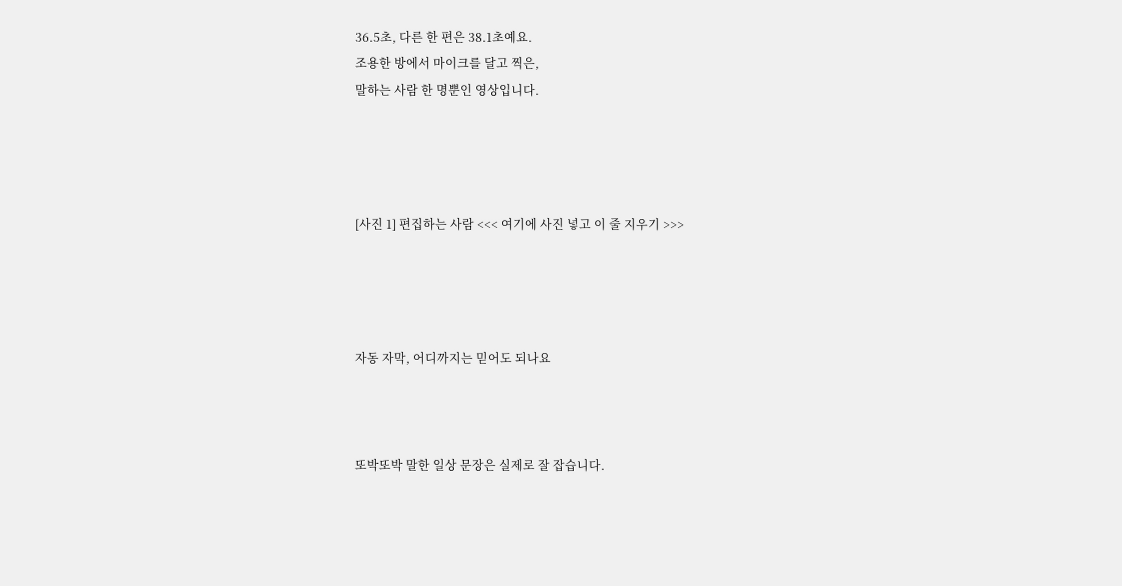36.5초, 다른 한 편은 38.1초예요.
조용한 방에서 마이크를 달고 찍은,
말하는 사람 한 명뿐인 영상입니다.




[사진 1] 편집하는 사람 <<< 여기에 사진 넣고 이 줄 지우기 >>>




자동 자막, 어디까지는 믿어도 되나요



또박또박 말한 일상 문장은 실제로 잘 잡습니다.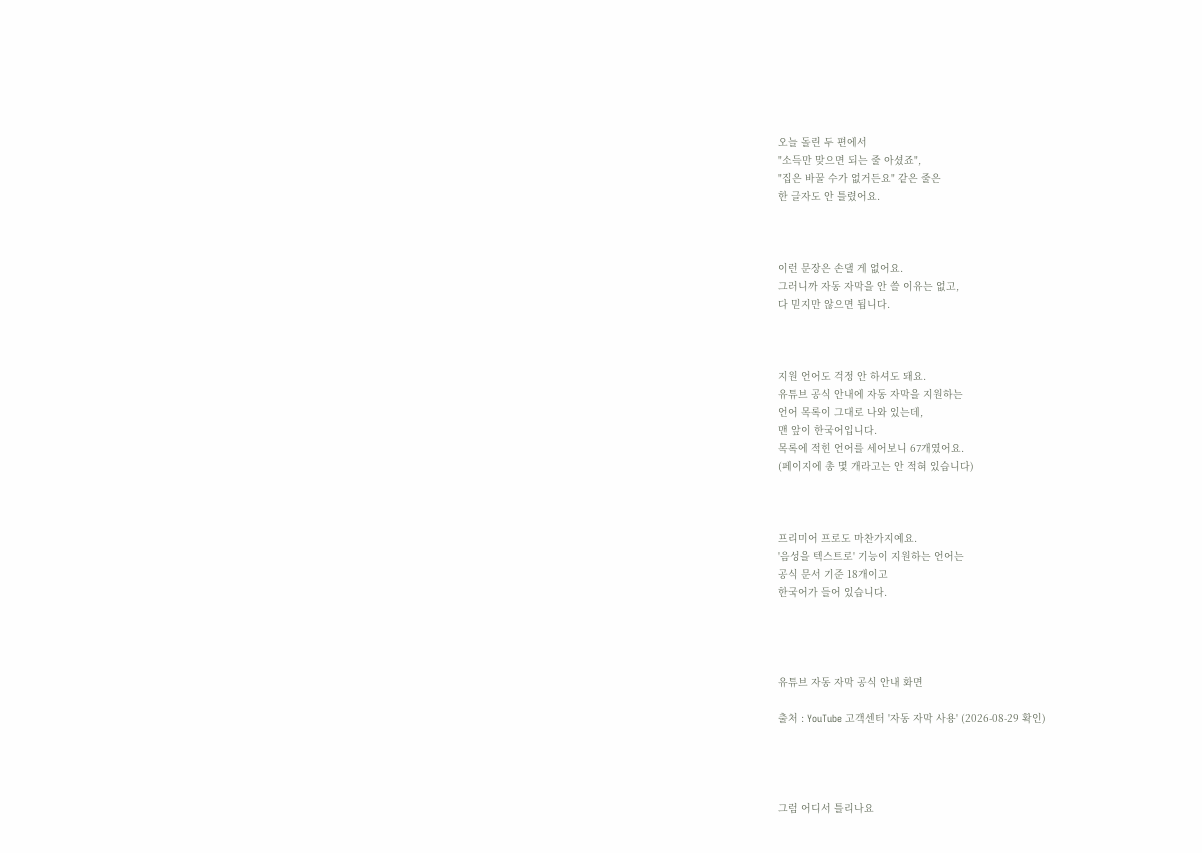오늘 돌린 두 편에서
"소득만 맞으면 되는 줄 아셨죠",
"집은 바꿀 수가 없거든요" 같은 줄은
한 글자도 안 틀렸어요.



이런 문장은 손댈 게 없어요.
그러니까 자동 자막을 안 쓸 이유는 없고,
다 믿지만 않으면 됩니다.



지원 언어도 걱정 안 하셔도 돼요.
유튜브 공식 안내에 자동 자막을 지원하는
언어 목록이 그대로 나와 있는데,
맨 앞이 한국어입니다.
목록에 적힌 언어를 세어보니 67개였어요.
(페이지에 총 몇 개라고는 안 적혀 있습니다)



프리미어 프로도 마찬가지예요.
'음성을 텍스트로' 기능이 지원하는 언어는
공식 문서 기준 18개이고
한국어가 들어 있습니다.




유튜브 자동 자막 공식 안내 화면

출처 : YouTube 고객센터 '자동 자막 사용' (2026-08-29 확인)




그럼 어디서 틀리나요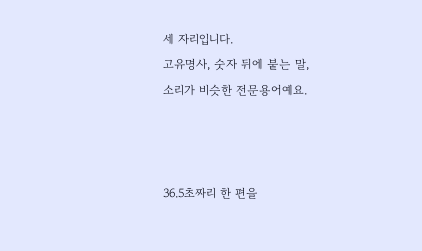세 자리입니다.
고유명사, 숫자 뒤에 붙는 말,
소리가 비슷한 전문용어예요.



36.5초짜리 한 편을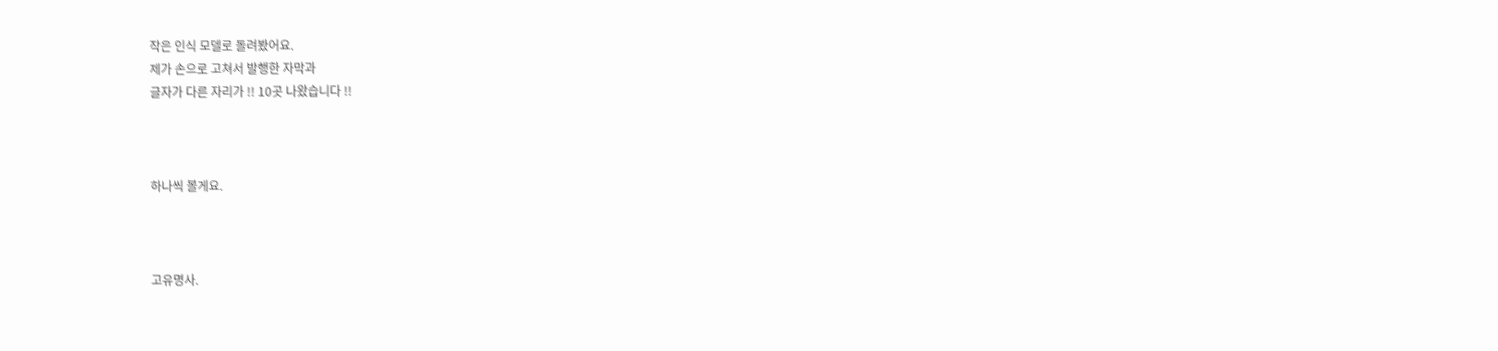작은 인식 모델로 돌려봤어요.
제가 손으로 고쳐서 발행한 자막과
글자가 다른 자리가 !! 10곳 나왔습니다 !!



하나씩 볼게요.



고유명사.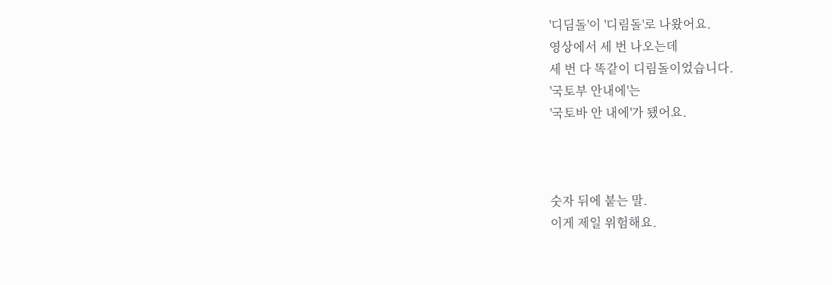'디딤돌'이 '디림돌'로 나왔어요.
영상에서 세 번 나오는데
세 번 다 똑같이 디림돌이었습니다.
'국토부 안내에'는
'국토바 안 내에'가 됐어요.



숫자 뒤에 붙는 말.
이게 제일 위험해요.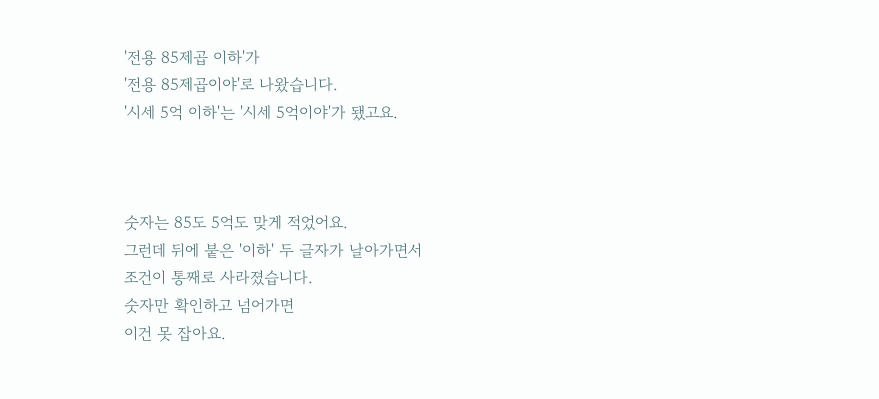'전용 85제곱 이하'가
'전용 85제곱이야'로 나왔습니다.
'시세 5억 이하'는 '시세 5억이야'가 됐고요.



숫자는 85도 5억도 맞게 적었어요.
그런데 뒤에 붙은 '이하' 두 글자가 날아가면서
조건이 통째로 사라졌습니다.
숫자만 확인하고 넘어가면
이건 못 잡아요.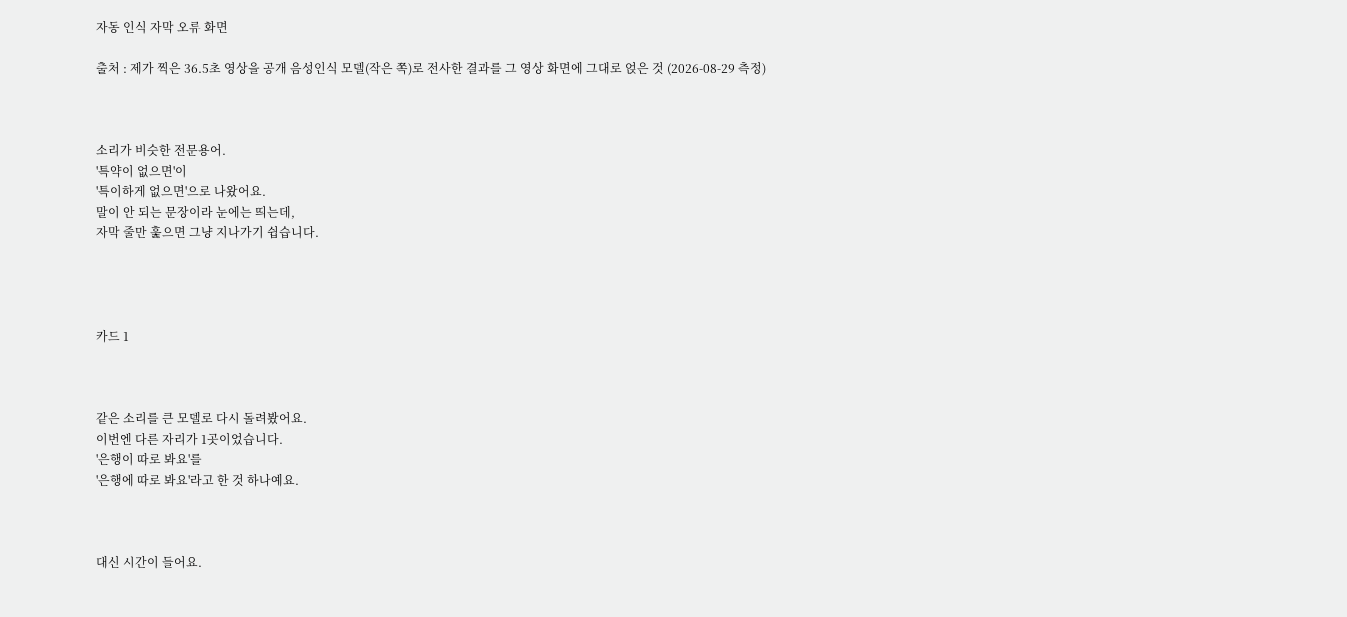자동 인식 자막 오류 화면

출처 : 제가 찍은 36.5초 영상을 공개 음성인식 모델(작은 쪽)로 전사한 결과를 그 영상 화면에 그대로 얹은 것 (2026-08-29 측정)



소리가 비슷한 전문용어.
'특약이 없으면'이
'특이하게 없으면'으로 나왔어요.
말이 안 되는 문장이라 눈에는 띄는데,
자막 줄만 훑으면 그냥 지나가기 쉽습니다.




카드 1



같은 소리를 큰 모델로 다시 돌려봤어요.
이번엔 다른 자리가 1곳이었습니다.
'은행이 따로 봐요'를
'은행에 따로 봐요'라고 한 것 하나예요.



대신 시간이 들어요.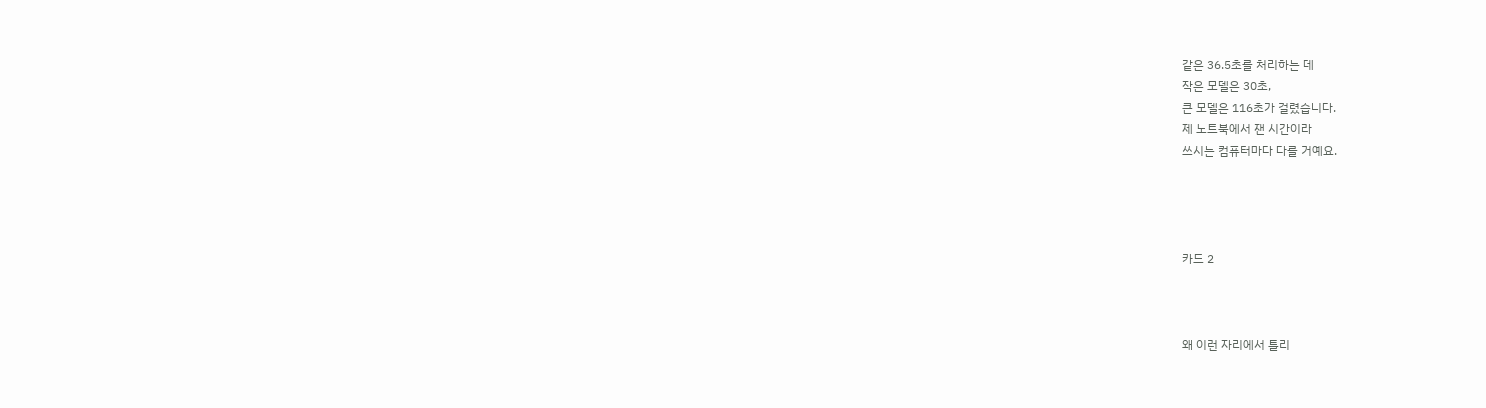같은 36.5초를 처리하는 데
작은 모델은 30초,
큰 모델은 116초가 걸렸습니다.
제 노트북에서 잰 시간이라
쓰시는 컴퓨터마다 다를 거예요.




카드 2



왜 이런 자리에서 틀리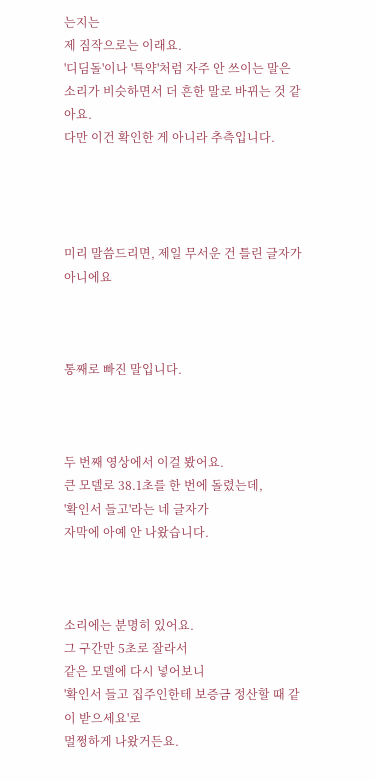는지는
제 짐작으로는 이래요.
'디딤돌'이나 '특약'처럼 자주 안 쓰이는 말은
소리가 비슷하면서 더 흔한 말로 바뀌는 것 같아요.
다만 이건 확인한 게 아니라 추측입니다.




미리 말씀드리면, 제일 무서운 건 틀린 글자가 아니에요



통째로 빠진 말입니다.



두 번째 영상에서 이걸 봤어요.
큰 모델로 38.1초를 한 번에 돌렸는데,
'확인서 들고'라는 네 글자가
자막에 아예 안 나왔습니다.



소리에는 분명히 있어요.
그 구간만 5초로 잘라서
같은 모델에 다시 넣어보니
'확인서 들고 집주인한테 보증금 정산할 때 같이 받으세요'로
멀쩡하게 나왔거든요.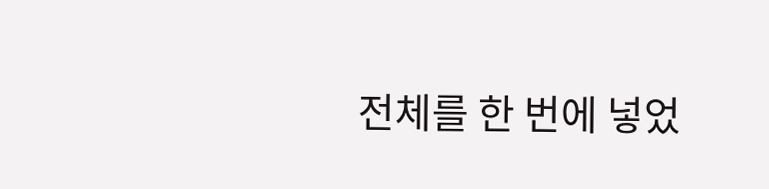전체를 한 번에 넣었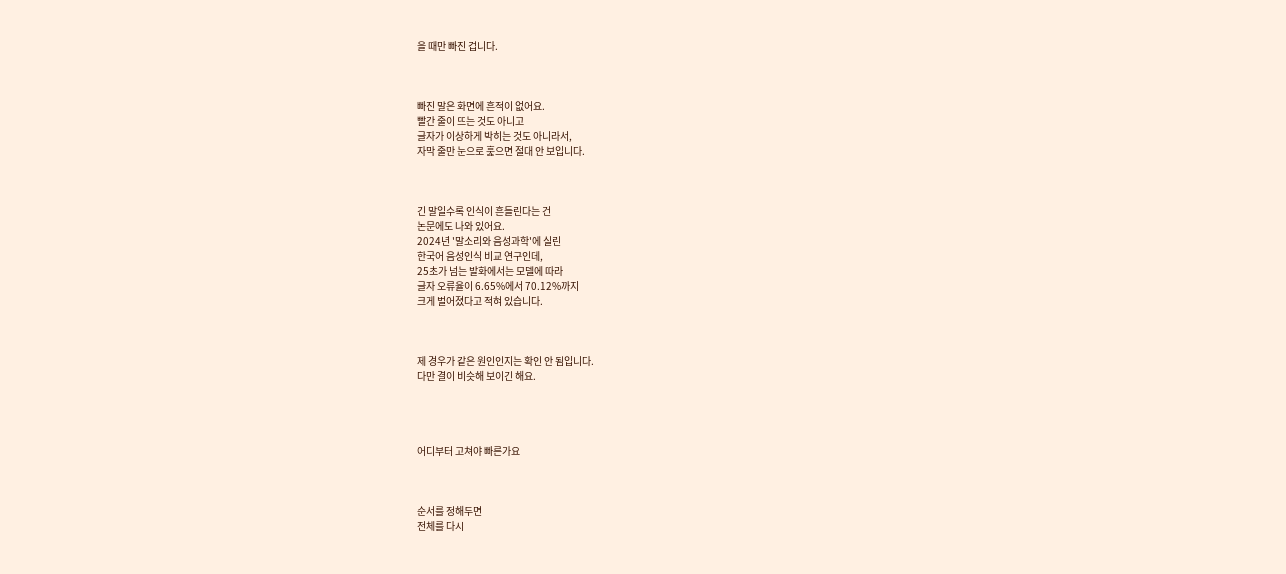을 때만 빠진 겁니다.



빠진 말은 화면에 흔적이 없어요.
빨간 줄이 뜨는 것도 아니고
글자가 이상하게 박히는 것도 아니라서,
자막 줄만 눈으로 훑으면 절대 안 보입니다.



긴 말일수록 인식이 흔들린다는 건
논문에도 나와 있어요.
2024년 '말소리와 음성과학'에 실린
한국어 음성인식 비교 연구인데,
25초가 넘는 발화에서는 모델에 따라
글자 오류율이 6.65%에서 70.12%까지
크게 벌어졌다고 적혀 있습니다.



제 경우가 같은 원인인지는 확인 안 됨입니다.
다만 결이 비슷해 보이긴 해요.




어디부터 고쳐야 빠른가요



순서를 정해두면
전체를 다시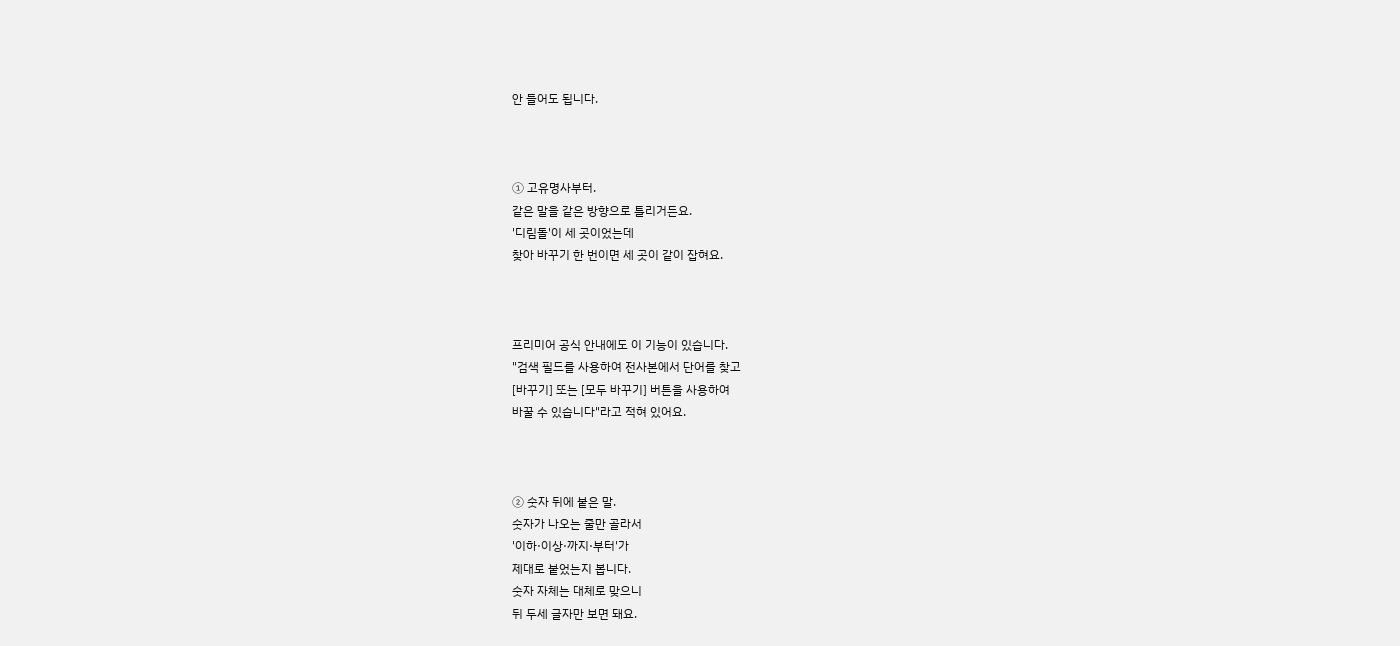안 들어도 됩니다.



① 고유명사부터.
같은 말을 같은 방향으로 틀리거든요.
'디림돌'이 세 곳이었는데
찾아 바꾸기 한 번이면 세 곳이 같이 잡혀요.



프리미어 공식 안내에도 이 기능이 있습니다.
"검색 필드를 사용하여 전사본에서 단어를 찾고
[바꾸기] 또는 [모두 바꾸기] 버튼을 사용하여
바꿀 수 있습니다"라고 적혀 있어요.



② 숫자 뒤에 붙은 말.
숫자가 나오는 줄만 골라서
'이하·이상·까지·부터'가
제대로 붙었는지 봅니다.
숫자 자체는 대체로 맞으니
뒤 두세 글자만 보면 돼요.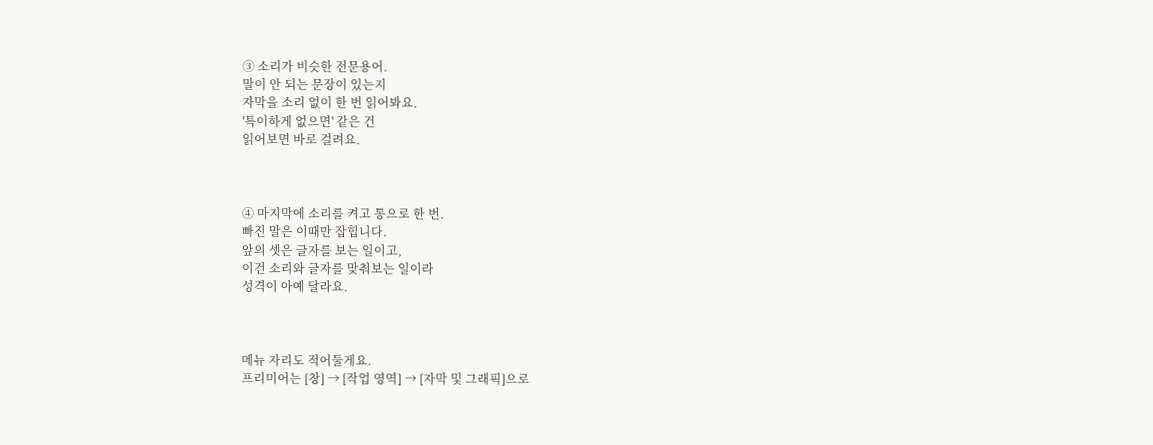③ 소리가 비슷한 전문용어.
말이 안 되는 문장이 있는지
자막을 소리 없이 한 번 읽어봐요.
'특이하게 없으면' 같은 건
읽어보면 바로 걸려요.



④ 마지막에 소리를 켜고 통으로 한 번.
빠진 말은 이때만 잡힙니다.
앞의 셋은 글자를 보는 일이고,
이건 소리와 글자를 맞춰보는 일이라
성격이 아예 달라요.



메뉴 자리도 적어둘게요.
프리미어는 [창] → [작업 영역] → [자막 및 그래픽]으로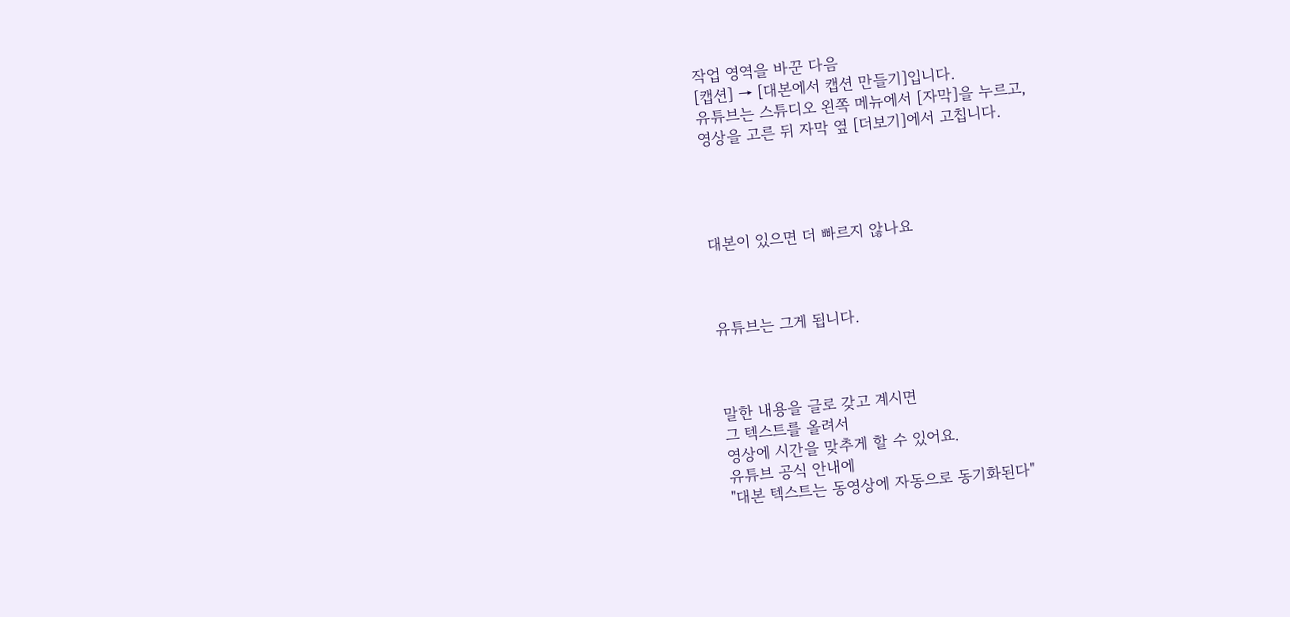작업 영역을 바꾼 다음
[캡션] → [대본에서 캡션 만들기]입니다.
유튜브는 스튜디오 왼쪽 메뉴에서 [자막]을 누르고,
영상을 고른 뒤 자막 옆 [더보기]에서 고칩니다.




대본이 있으면 더 빠르지 않나요



유튜브는 그게 됩니다.



말한 내용을 글로 갖고 계시면
그 텍스트를 올려서
영상에 시간을 맞추게 할 수 있어요.
유튜브 공식 안내에
"대본 텍스트는 동영상에 자동으로 동기화된다"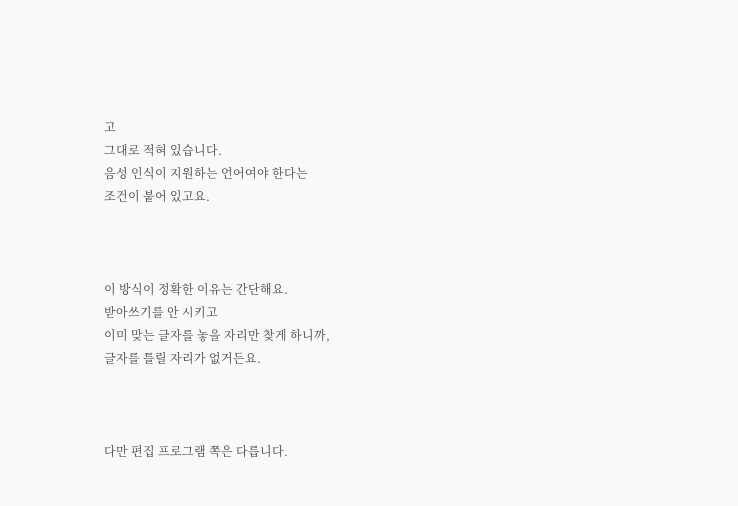고
그대로 적혀 있습니다.
음성 인식이 지원하는 언어여야 한다는
조건이 붙어 있고요.



이 방식이 정확한 이유는 간단해요.
받아쓰기를 안 시키고
이미 맞는 글자를 놓을 자리만 찾게 하니까,
글자를 틀릴 자리가 없거든요.



다만 편집 프로그램 쪽은 다릅니다.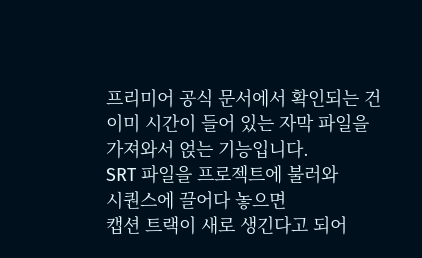프리미어 공식 문서에서 확인되는 건
이미 시간이 들어 있는 자막 파일을
가져와서 얹는 기능입니다.
SRT 파일을 프로젝트에 불러와
시퀀스에 끌어다 놓으면
캡션 트랙이 새로 생긴다고 되어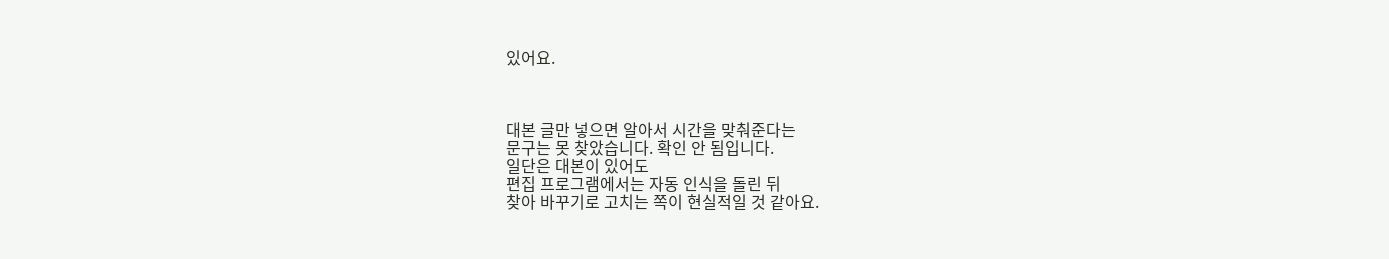있어요.



대본 글만 넣으면 알아서 시간을 맞춰준다는
문구는 못 찾았습니다. 확인 안 됨입니다.
일단은 대본이 있어도
편집 프로그램에서는 자동 인식을 돌린 뒤
찾아 바꾸기로 고치는 쪽이 현실적일 것 같아요.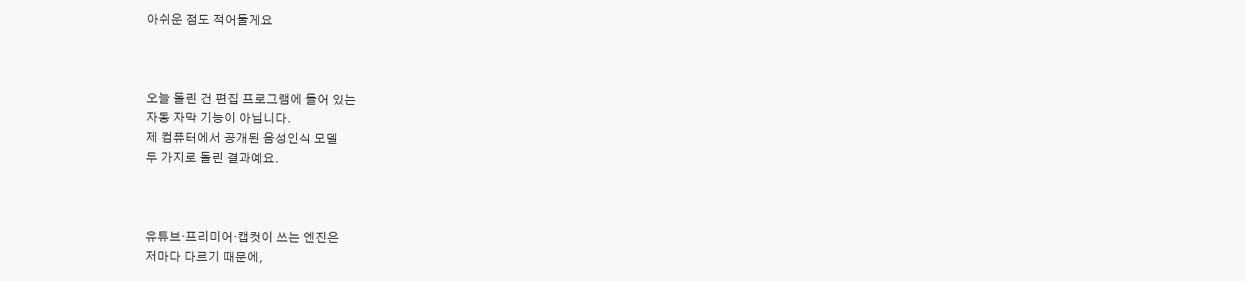아쉬운 점도 적어둘게요



오늘 돌린 건 편집 프로그램에 들어 있는
자동 자막 기능이 아닙니다.
제 컴퓨터에서 공개된 음성인식 모델
두 가지로 돌린 결과예요.



유튜브·프리미어·캡컷이 쓰는 엔진은
저마다 다르기 때문에,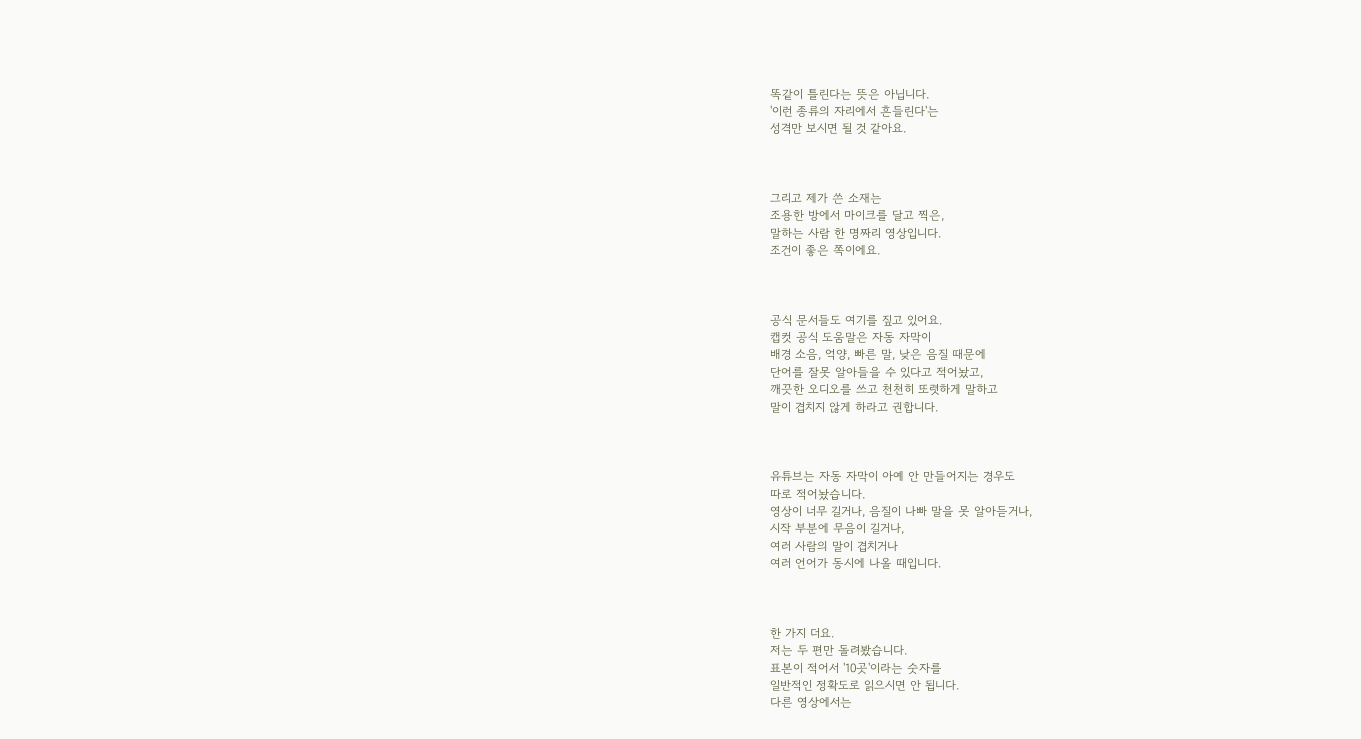똑같이 틀린다는 뜻은 아닙니다.
'이런 종류의 자리에서 흔들린다'는
성격만 보시면 될 것 같아요.



그리고 제가 쓴 소재는
조용한 방에서 마이크를 달고 찍은,
말하는 사람 한 명짜리 영상입니다.
조건이 좋은 쪽이에요.



공식 문서들도 여기를 짚고 있어요.
캡컷 공식 도움말은 자동 자막이
배경 소음, 억양, 빠른 말, 낮은 음질 때문에
단어를 잘못 알아들을 수 있다고 적어놨고,
깨끗한 오디오를 쓰고 천천히 또렷하게 말하고
말이 겹치지 않게 하라고 권합니다.



유튜브는 자동 자막이 아예 안 만들어지는 경우도
따로 적어놨습니다.
영상이 너무 길거나, 음질이 나빠 말을 못 알아듣거나,
시작 부분에 무음이 길거나,
여러 사람의 말이 겹치거나
여러 언어가 동시에 나올 때입니다.



한 가지 더요.
저는 두 편만 돌려봤습니다.
표본이 적어서 '10곳'이라는 숫자를
일반적인 정확도로 읽으시면 안 됩니다.
다른 영상에서는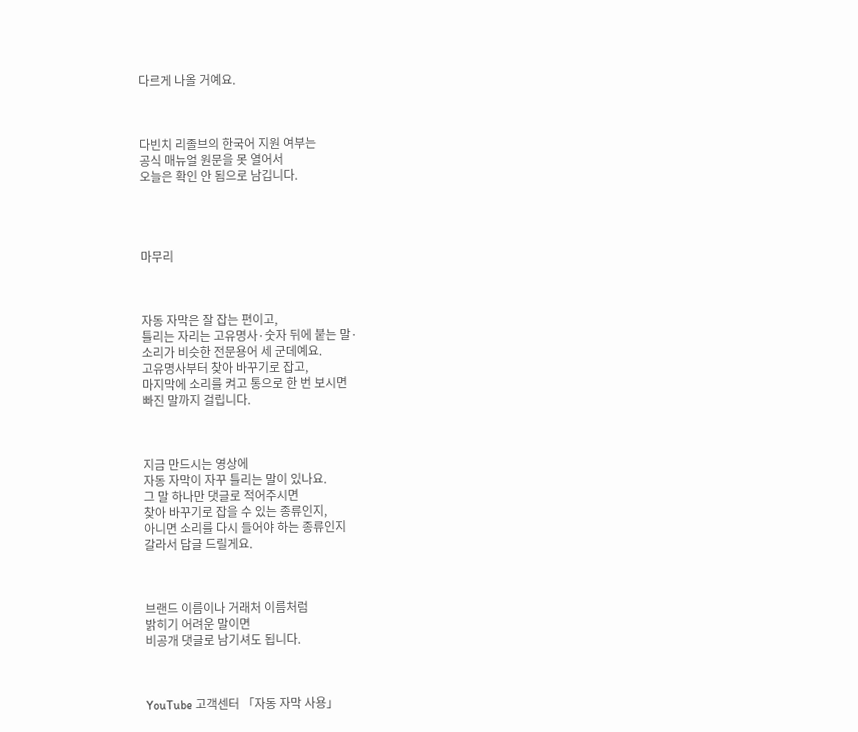다르게 나올 거예요.



다빈치 리졸브의 한국어 지원 여부는
공식 매뉴얼 원문을 못 열어서
오늘은 확인 안 됨으로 남깁니다.




마무리



자동 자막은 잘 잡는 편이고,
틀리는 자리는 고유명사·숫자 뒤에 붙는 말·
소리가 비슷한 전문용어 세 군데예요.
고유명사부터 찾아 바꾸기로 잡고,
마지막에 소리를 켜고 통으로 한 번 보시면
빠진 말까지 걸립니다.



지금 만드시는 영상에
자동 자막이 자꾸 틀리는 말이 있나요.
그 말 하나만 댓글로 적어주시면
찾아 바꾸기로 잡을 수 있는 종류인지,
아니면 소리를 다시 들어야 하는 종류인지
갈라서 답글 드릴게요.



브랜드 이름이나 거래처 이름처럼
밝히기 어려운 말이면
비공개 댓글로 남기셔도 됩니다.



YouTube 고객센터 「자동 자막 사용」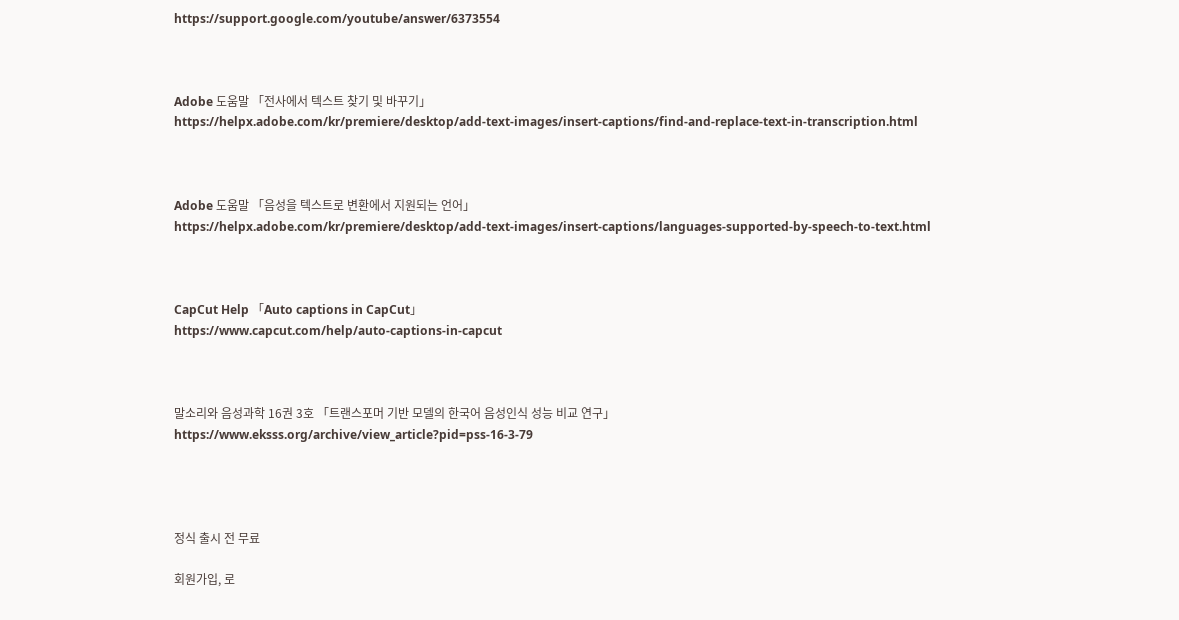https://support.google.com/youtube/answer/6373554



Adobe 도움말 「전사에서 텍스트 찾기 및 바꾸기」
https://helpx.adobe.com/kr/premiere/desktop/add-text-images/insert-captions/find-and-replace-text-in-transcription.html



Adobe 도움말 「음성을 텍스트로 변환에서 지원되는 언어」
https://helpx.adobe.com/kr/premiere/desktop/add-text-images/insert-captions/languages-supported-by-speech-to-text.html



CapCut Help 「Auto captions in CapCut」
https://www.capcut.com/help/auto-captions-in-capcut



말소리와 음성과학 16권 3호 「트랜스포머 기반 모델의 한국어 음성인식 성능 비교 연구」
https://www.eksss.org/archive/view_article?pid=pss-16-3-79




정식 출시 전 무료

회원가입, 로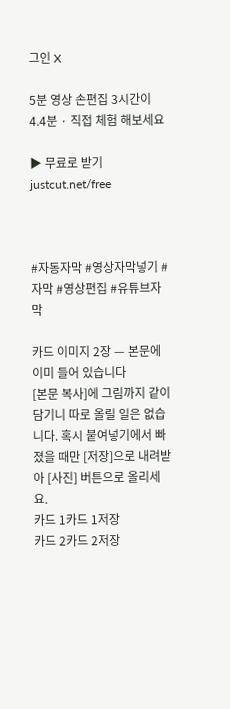그인 X

5분 영상 손편집 3시간이 4.4분 · 직접 체험 해보세요

▶ 무료로 받기 justcut.net/free



#자동자막 #영상자막넣기 #자막 #영상편집 #유튜브자막

카드 이미지 2장 — 본문에 이미 들어 있습니다
[본문 복사]에 그림까지 같이 담기니 따로 올릴 일은 없습니다. 혹시 붙여넣기에서 빠졌을 때만 [저장]으로 내려받아 [사진] 버튼으로 올리세요.
카드 1카드 1저장
카드 2카드 2저장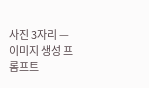사진 3자리 — 이미지 생성 프롬프트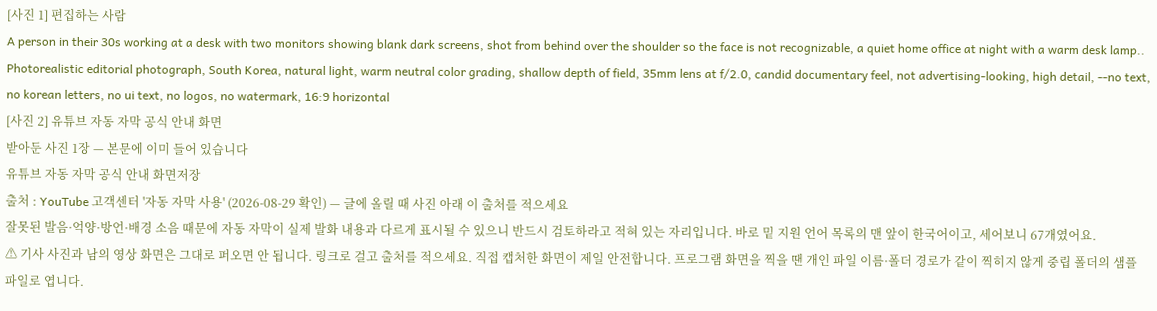[사진 1] 편집하는 사람
A person in their 30s working at a desk with two monitors showing blank dark screens, shot from behind over the shoulder so the face is not recognizable, a quiet home office at night with a warm desk lamp.. Photorealistic editorial photograph, South Korea, natural light, warm neutral color grading, shallow depth of field, 35mm lens at f/2.0, candid documentary feel, not advertising-looking, high detail, --no text, no korean letters, no ui text, no logos, no watermark, 16:9 horizontal
[사진 2] 유튜브 자동 자막 공식 안내 화면
받아둔 사진 1장 — 본문에 이미 들어 있습니다
유튜브 자동 자막 공식 안내 화면저장
출처 : YouTube 고객센터 '자동 자막 사용' (2026-08-29 확인) — 글에 올릴 때 사진 아래 이 출처를 적으세요
잘못된 발음·억양·방언·배경 소음 때문에 자동 자막이 실제 발화 내용과 다르게 표시될 수 있으니 반드시 검토하라고 적혀 있는 자리입니다. 바로 밑 지원 언어 목록의 맨 앞이 한국어이고, 세어보니 67개였어요.
⚠ 기사 사진과 남의 영상 화면은 그대로 퍼오면 안 됩니다. 링크로 걸고 출처를 적으세요. 직접 캡처한 화면이 제일 안전합니다. 프로그램 화면을 찍을 땐 개인 파일 이름·폴더 경로가 같이 찍히지 않게 중립 폴더의 샘플 파일로 엽니다.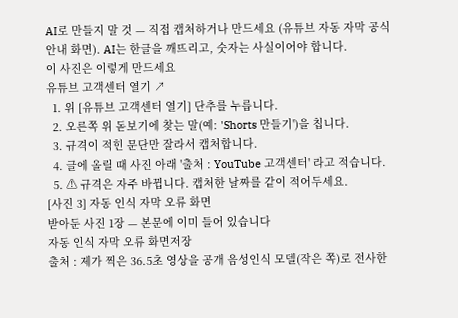AI로 만들지 말 것 — 직접 캡처하거나 만드세요 (유튜브 자동 자막 공식 안내 화면). AI는 한글을 깨뜨리고, 숫자는 사실이어야 합니다.
이 사진은 이렇게 만드세요
유튜브 고객센터 열기 ↗
  1. 위 [유튜브 고객센터 열기] 단추를 누릅니다.
  2. 오른쪽 위 돋보기에 찾는 말(예: 'Shorts 만들기')을 칩니다.
  3. 규격이 적힌 문단만 잘라서 캡처합니다.
  4. 글에 올릴 때 사진 아래 '출처 : YouTube 고객센터' 라고 적습니다.
  5. ⚠ 규격은 자주 바뀝니다. 캡처한 날짜를 같이 적어두세요.
[사진 3] 자동 인식 자막 오류 화면
받아둔 사진 1장 — 본문에 이미 들어 있습니다
자동 인식 자막 오류 화면저장
출처 : 제가 찍은 36.5초 영상을 공개 음성인식 모델(작은 쪽)로 전사한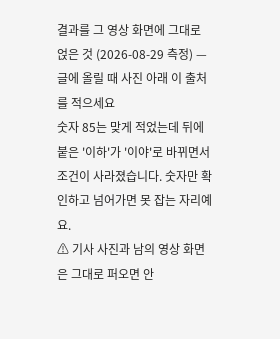결과를 그 영상 화면에 그대로 얹은 것 (2026-08-29 측정) — 글에 올릴 때 사진 아래 이 출처를 적으세요
숫자 85는 맞게 적었는데 뒤에 붙은 '이하'가 '이야'로 바뀌면서 조건이 사라졌습니다. 숫자만 확인하고 넘어가면 못 잡는 자리예요.
⚠ 기사 사진과 남의 영상 화면은 그대로 퍼오면 안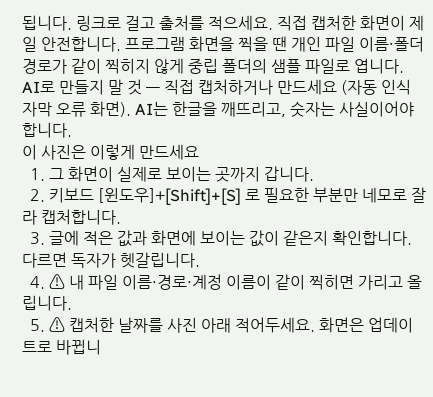됩니다. 링크로 걸고 출처를 적으세요. 직접 캡처한 화면이 제일 안전합니다. 프로그램 화면을 찍을 땐 개인 파일 이름·폴더 경로가 같이 찍히지 않게 중립 폴더의 샘플 파일로 엽니다.
AI로 만들지 말 것 — 직접 캡처하거나 만드세요 (자동 인식 자막 오류 화면). AI는 한글을 깨뜨리고, 숫자는 사실이어야 합니다.
이 사진은 이렇게 만드세요
  1. 그 화면이 실제로 보이는 곳까지 갑니다.
  2. 키보드 [윈도우]+[Shift]+[S] 로 필요한 부분만 네모로 잘라 캡처합니다.
  3. 글에 적은 값과 화면에 보이는 값이 같은지 확인합니다. 다르면 독자가 헷갈립니다.
  4. ⚠ 내 파일 이름·경로·계정 이름이 같이 찍히면 가리고 올립니다.
  5. ⚠ 캡처한 날짜를 사진 아래 적어두세요. 화면은 업데이트로 바뀝니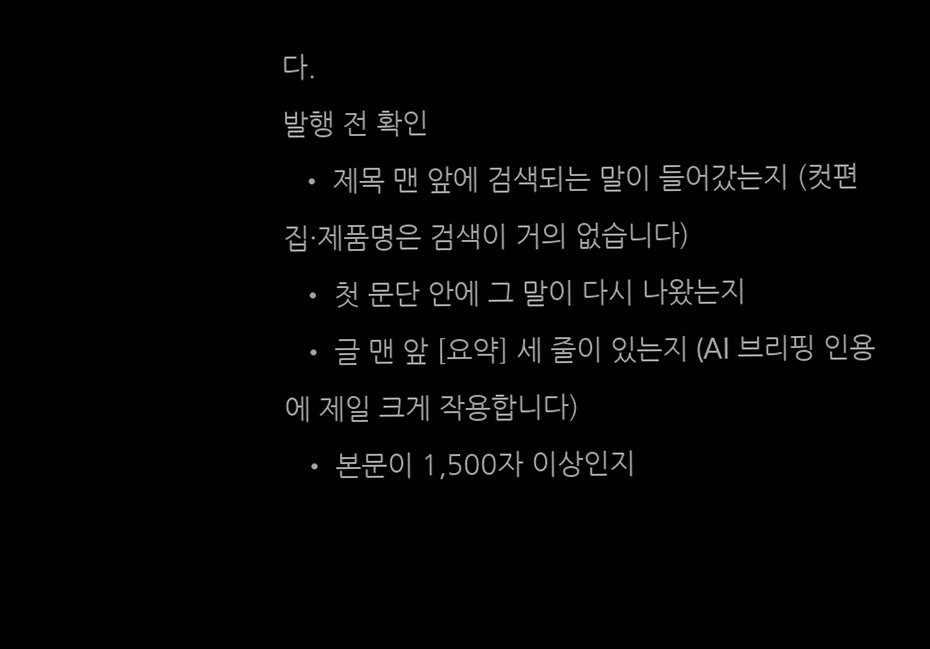다.
발행 전 확인
  • 제목 맨 앞에 검색되는 말이 들어갔는지 (컷편집·제품명은 검색이 거의 없습니다)
  • 첫 문단 안에 그 말이 다시 나왔는지
  • 글 맨 앞 [요약] 세 줄이 있는지 (AI 브리핑 인용에 제일 크게 작용합니다)
  • 본문이 1,500자 이상인지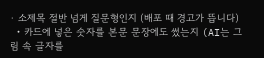· 소제목 절반 넘게 질문형인지 (배포 때 경고가 뜹니다)
  • 카드에 넣은 숫자를 본문 문장에도 썼는지 (AI는 그림 속 글자를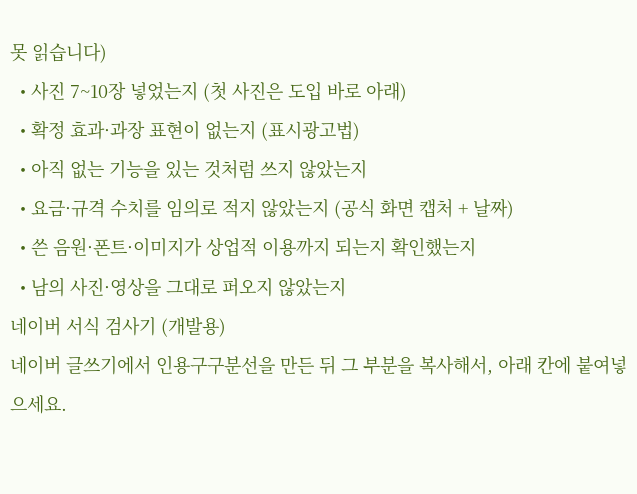못 읽습니다)
  • 사진 7~10장 넣었는지 (첫 사진은 도입 바로 아래)
  • 확정 효과·과장 표현이 없는지 (표시광고법)
  • 아직 없는 기능을 있는 것처럼 쓰지 않았는지
  • 요금·규격 수치를 임의로 적지 않았는지 (공식 화면 캡처 + 날짜)
  • 쓴 음원·폰트·이미지가 상업적 이용까지 되는지 확인했는지
  • 남의 사진·영상을 그대로 퍼오지 않았는지
네이버 서식 검사기 (개발용)
네이버 글쓰기에서 인용구구분선을 만든 뒤 그 부분을 복사해서, 아래 칸에 붙여넣으세요.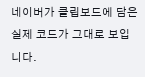네이버가 클립보드에 담은 실제 코드가 그대로 보입니다.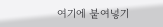여기에 붙여넣기